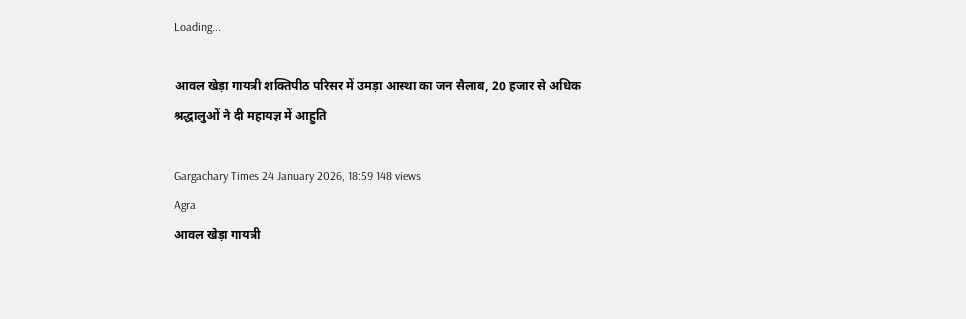Loading...

आवल खेड़ा गायत्री शक्तिपीठ परिसर में उमड़ा आस्था का जन सैलाब, 20 हजार से अधिक श्रद्धालुओं ने दी महायज्ञ में आहुति

Gargachary Times 24 January 2026, 18:59 148 views
Agra
आवल खेड़ा गायत्री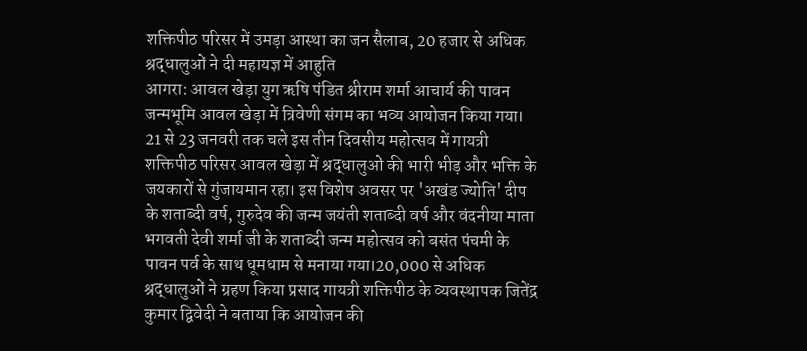शक्तिपीठ परिसर में उमड़ा आस्था का जन सैलाब, 20 हजार से अधिक श्रद्धालुओं ने दी महायज्ञ में आहुति
आगरा: आवल खेड़ा युग ऋषि पंडित श्रीराम शर्मा आचार्य की पावन जन्मभूमि आवल खेड़ा में त्रिवेणी संगम का भव्य आयोजन किया गया। 21 से 23 जनवरी तक चले इस तीन दिवसीय महोत्सव में गायत्री शक्तिपीठ परिसर आवल खेड़ा में श्रद्धालुओं की भारी भीड़ और भक्ति के जयकारों से गुंजायमान रहा। इस विशेष अवसर पर 'अखंड ज्योति' दीप के शताब्दी वर्ष, गुरुदेव की जन्म जयंती शताब्दी वर्ष और वंदनीया माता भगवती देवी शर्मा जी के शताब्दी जन्म महोत्सव को बसंत पंचमी के पावन पर्व के साथ धूमधाम से मनाया गया।20,000 से अधिक श्रद्धालुओं ने ग्रहण किया प्रसाद गायत्री शक्तिपीठ के व्यवस्थापक जितेंद्र कुमार द्विवेदी ने बताया कि आयोजन की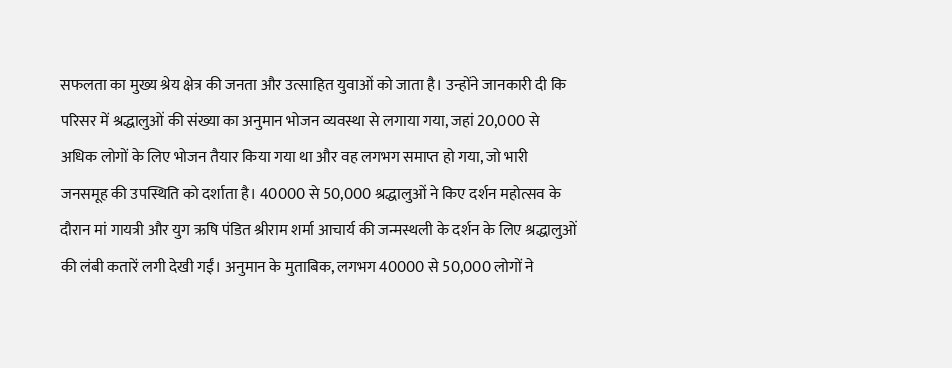सफलता का मुख्य श्रेय क्षेत्र की जनता और उत्साहित युवाओं को जाता है। उन्होंने जानकारी दी कि परिसर में श्रद्धालुओं की संख्या का अनुमान भोजन व्यवस्था से लगाया गया, जहां 20,000 से अधिक लोगों के लिए भोजन तैयार किया गया था और वह लगभग समाप्त हो गया, जो भारी जनसमूह की उपस्थिति को दर्शाता है। 40000 से 50,000 श्रद्धालुओं ने किए दर्शन महोत्सव के दौरान मां गायत्री और युग ऋषि पंडित श्रीराम शर्मा आचार्य की जन्मस्थली के दर्शन के लिए श्रद्धालुओं की लंबी कतारें लगी देखी गईं। अनुमान के मुताबिक, लगभग 40000 से 50,000 लोगों ने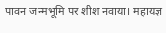पावन जन्मभूमि पर शीश नवाया। महायज्ञ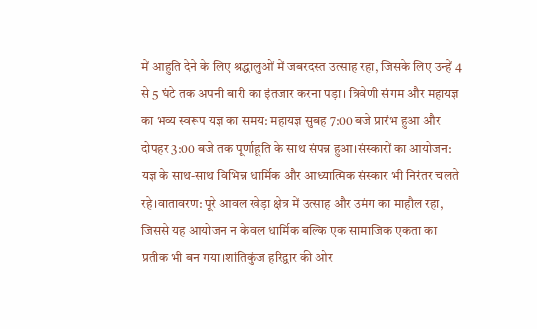में आहुति देने के लिए श्रद्धालुओं में जबरदस्त उत्साह रहा, जिसके लिए उन्हें 4 से 5 घंटे तक अपनी बारी का इंतजार करना पड़ा। त्रिवेणी संगम और महायज्ञ का भव्य स्वरूप यज्ञ का समय: महायज्ञ सुबह 7:00 बजे प्रारंभ हुआ और दोपहर 3:00 बजे तक पूर्णाहूति के साथ संपन्न हुआ।संस्कारों का आयोजन: यज्ञ के साथ-साथ विभिन्न धार्मिक और आध्यात्मिक संस्कार भी निरंतर चलते रहे।वातावरण: पूरे आवल खेड़ा क्षेत्र में उत्साह और उमंग का माहौल रहा, जिससे यह आयोजन न केवल धार्मिक बल्कि एक सामाजिक एकता का प्रतीक भी बन गया।शांतिकुंज हरिद्वार की ओर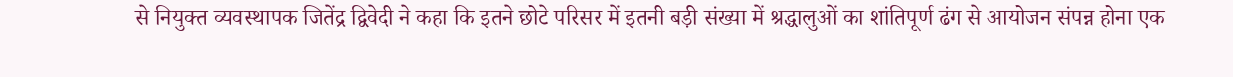से नियुक्त व्यवस्थापक जितेंद्र द्विवेदी ने कहा कि इतने छोटे परिसर में इतनी बड़ी संख्या में श्रद्धालुओं का शांतिपूर्ण ढंग से आयोजन संपन्न होना एक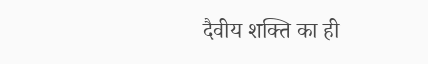दैवीय शक्ति का ही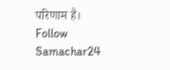परिणाम है।
Follow Samachar24